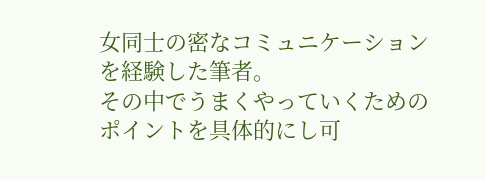女同士の密なコミュニケーションを経験した筆者。
その中でうまくやっていくためのポイントを具体的にし可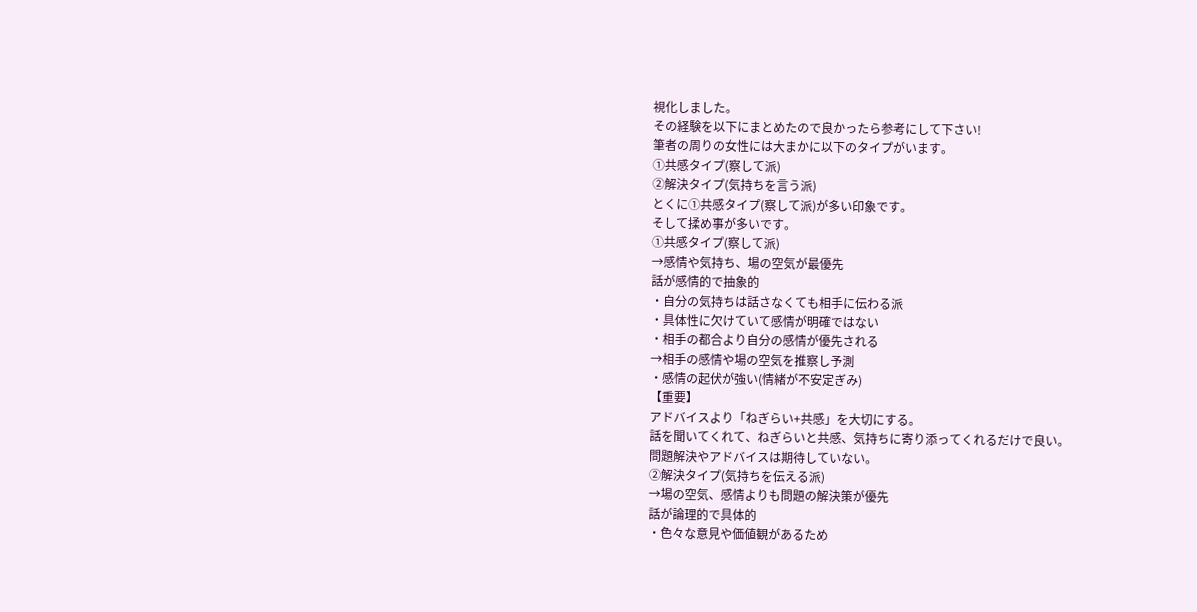視化しました。
その経験を以下にまとめたので良かったら参考にして下さい!
筆者の周りの女性には大まかに以下のタイプがいます。
①共感タイプ(察して派)
②解決タイプ(気持ちを言う派)
とくに①共感タイプ(察して派)が多い印象です。
そして揉め事が多いです。
①共感タイプ(察して派)
→感情や気持ち、場の空気が最優先
話が感情的で抽象的
・自分の気持ちは話さなくても相手に伝わる派
・具体性に欠けていて感情が明確ではない
・相手の都合より自分の感情が優先される
→相手の感情や場の空気を推察し予測
・感情の起伏が強い(情緒が不安定ぎみ)
【重要】
アドバイスより「ねぎらい+共感」を大切にする。
話を聞いてくれて、ねぎらいと共感、気持ちに寄り添ってくれるだけで良い。
問題解決やアドバイスは期待していない。
②解決タイプ(気持ちを伝える派)
→場の空気、感情よりも問題の解決策が優先
話が論理的で具体的
・色々な意見や価値観があるため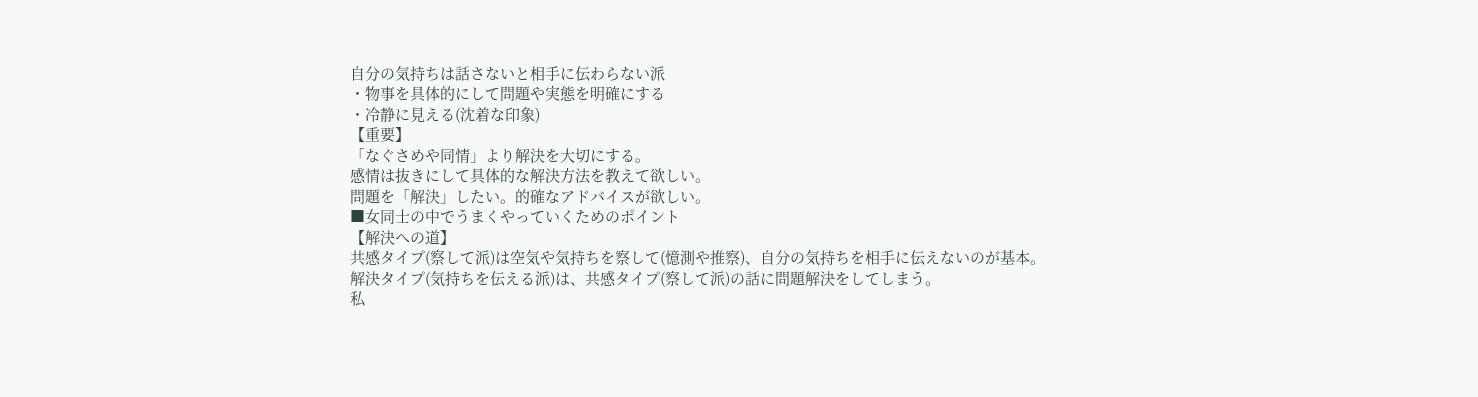自分の気持ちは話さないと相手に伝わらない派
・物事を具体的にして問題や実態を明確にする
・冷静に見える(沈着な印象)
【重要】
「なぐさめや同情」より解決を大切にする。
感情は抜きにして具体的な解決方法を教えて欲しい。
問題を「解決」したい。的確なアドバイスが欲しい。
■女同士の中でうまくやっていくためのポイント
【解決への道】
共感タイプ(察して派)は空気や気持ちを察して(憶測や推察)、自分の気持ちを相手に伝えないのが基本。
解決タイプ(気持ちを伝える派)は、共感タイプ(察して派)の話に問題解決をしてしまう。
私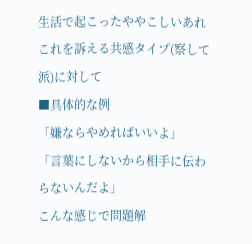生活で起こったややこしいあれこれを訴える共感タイプ(察して派)に対して
■具体的な例
「嫌ならやめればいいよ」
「言葉にしないから相手に伝わらないんだよ」
こんな感じで問題解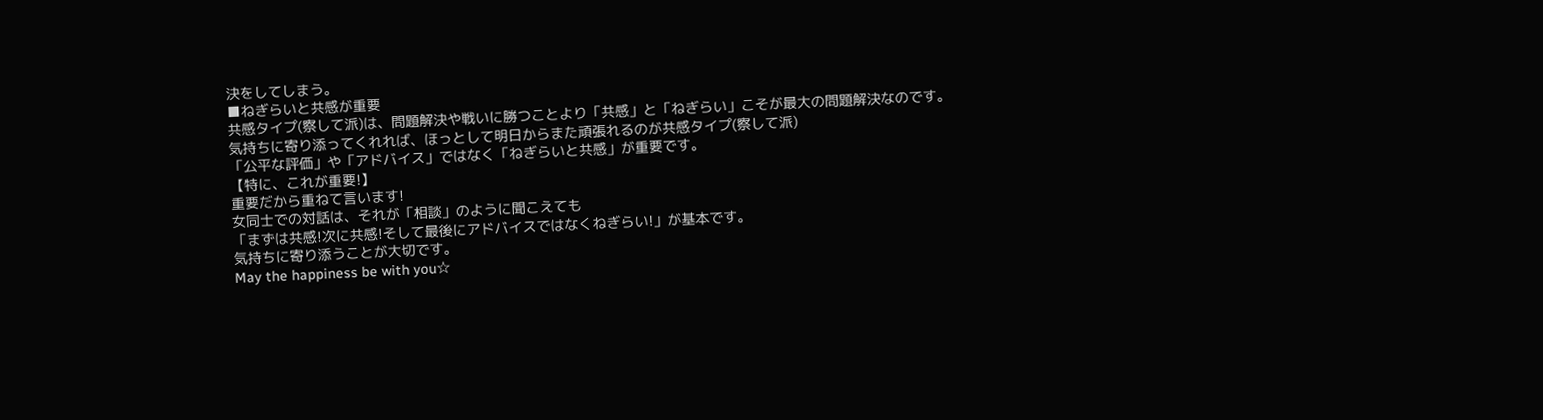決をしてしまう。
■ねぎらいと共感が重要
共感タイプ(察して派)は、問題解決や戦いに勝つことより「共感」と「ねぎらい」こそが最大の問題解決なのです。
気持ちに寄り添ってくれれば、ほっとして明日からまた頑張れるのが共感タイプ(察して派)
「公平な評価」や「アドバイス」ではなく「ねぎらいと共感」が重要です。
【特に、これが重要!】
重要だから重ねて言います!
女同士での対話は、それが「相談」のように聞こえても
「まずは共感!次に共感!そして最後にアドバイスではなくねぎらい!」が基本です。
気持ちに寄り添うことが大切です。
May the happiness be with you☆